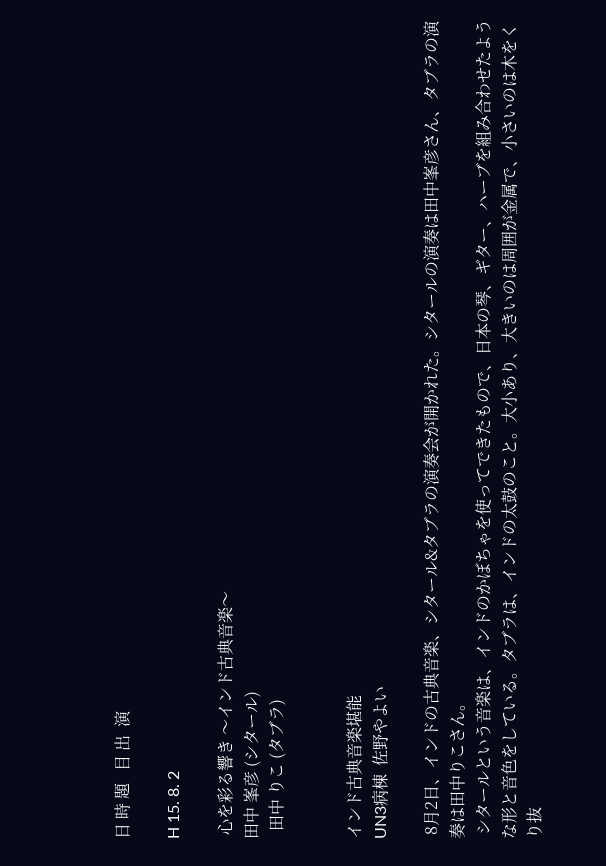日 時 題   目 出  演

H 15. 8. 2

 心を彩る響き 〜インド古典音楽〜
田中 峯彦 (シタール)
  田中 りこ (タブラ)


インド古典音楽堪能
UN3病棟  佐野やよい

 8月2日、インドの古典音楽、シタール&タブラの演奏会が開かれた。シタールの演奏は田中峯彦さん、タブラの演奏は田中りこさん。
 シタールという音楽は、インドのかぼちゃを使ってできたもので、日本の琴、ギター、ハーブを組み合わせたような形と音色をしている。タブラは、インドの太鼓のこと。大小あり、大きいのは周囲が金属で、小さいのは木をくり抜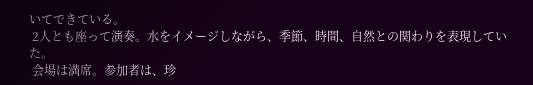いてできている。
 2人とも座って演奏。水をイメージしながら、季節、時間、自然との関わりを表現していた。
 会場は満席。参加者は、珍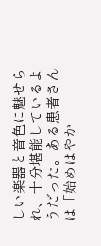しい楽器と音色に魅せられ、十分堪能しているようだった。ある患者さんは「始めはやか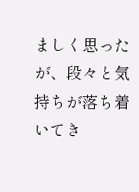ましく思ったが、段々と気持ちが落ち着いてき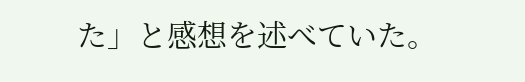た」と感想を述べていた。